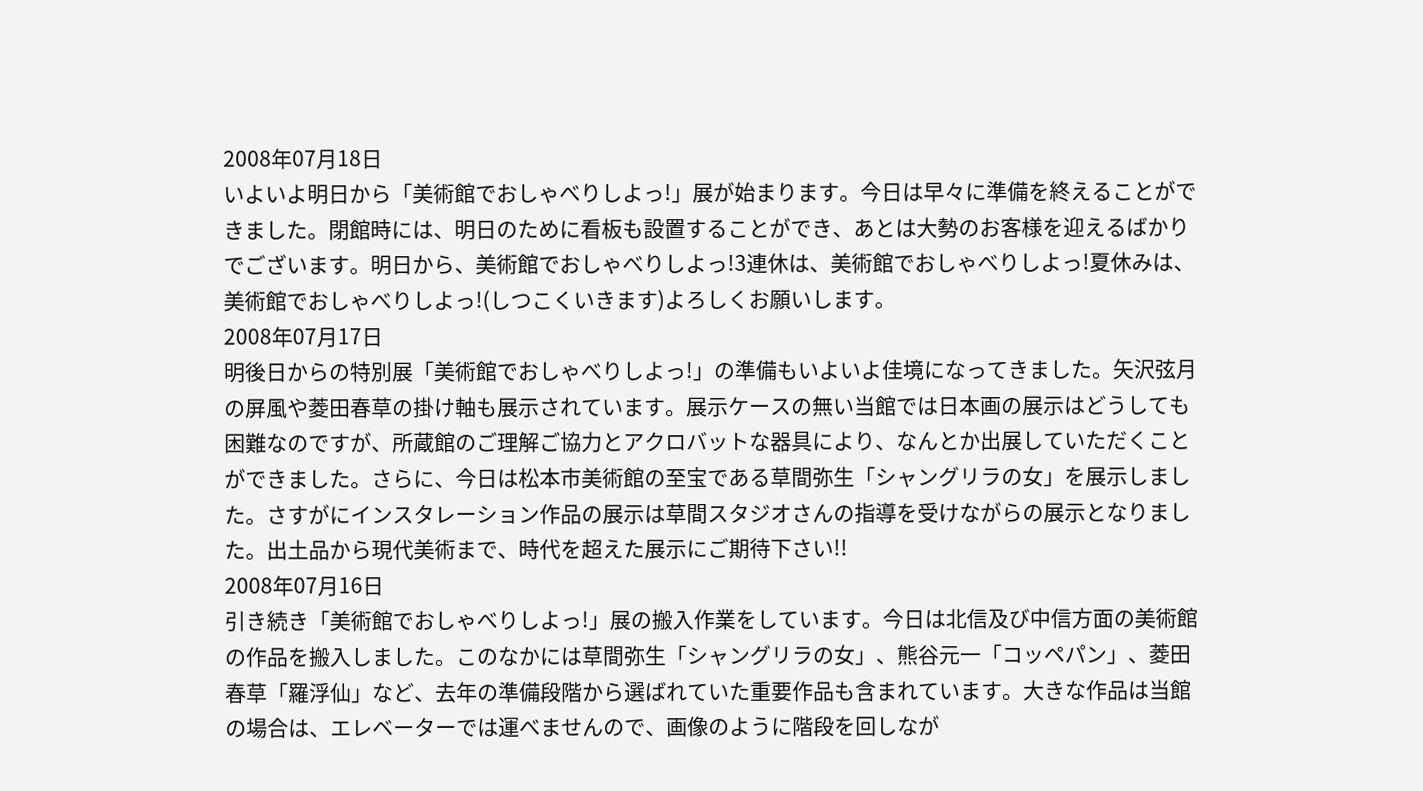2008年07月18日
いよいよ明日から「美術館でおしゃべりしよっ!」展が始まります。今日は早々に準備を終えることができました。閉館時には、明日のために看板も設置することができ、あとは大勢のお客様を迎えるばかりでございます。明日から、美術館でおしゃべりしよっ!3連休は、美術館でおしゃべりしよっ!夏休みは、美術館でおしゃべりしよっ!(しつこくいきます)よろしくお願いします。
2008年07月17日
明後日からの特別展「美術館でおしゃべりしよっ!」の準備もいよいよ佳境になってきました。矢沢弦月の屏風や菱田春草の掛け軸も展示されています。展示ケースの無い当館では日本画の展示はどうしても困難なのですが、所蔵館のご理解ご協力とアクロバットな器具により、なんとか出展していただくことができました。さらに、今日は松本市美術館の至宝である草間弥生「シャングリラの女」を展示しました。さすがにインスタレーション作品の展示は草間スタジオさんの指導を受けながらの展示となりました。出土品から現代美術まで、時代を超えた展示にご期待下さい!!
2008年07月16日
引き続き「美術館でおしゃべりしよっ!」展の搬入作業をしています。今日は北信及び中信方面の美術館の作品を搬入しました。このなかには草間弥生「シャングリラの女」、熊谷元一「コッペパン」、菱田春草「羅浮仙」など、去年の準備段階から選ばれていた重要作品も含まれています。大きな作品は当館の場合は、エレベーターでは運べませんので、画像のように階段を回しなが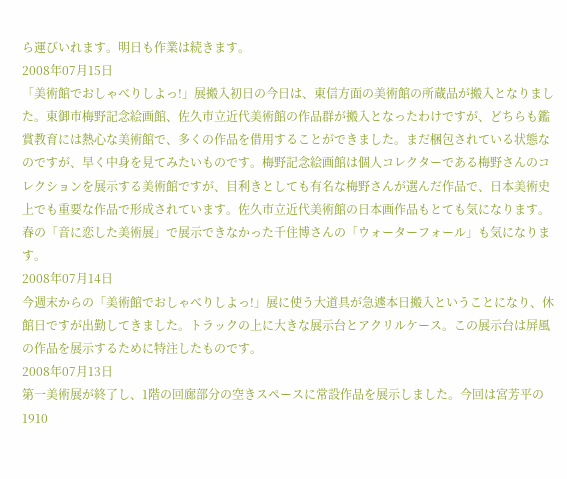ら運びいれます。明日も作業は続きます。
2008年07月15日
「美術館でおしゃべりしよっ!」展搬入初日の今日は、東信方面の美術館の所蔵品が搬入となりました。東御市梅野記念絵画館、佐久市立近代美術館の作品群が搬入となったわけですが、どちらも鑑賞教育には熱心な美術館で、多くの作品を借用することができました。まだ梱包されている状態なのですが、早く中身を見てみたいものです。梅野記念絵画館は個人コレクターである梅野さんのコレクションを展示する美術館ですが、目利きとしても有名な梅野さんが選んだ作品で、日本美術史上でも重要な作品で形成されています。佐久市立近代美術館の日本画作品もとても気になります。春の「音に恋した美術展」で展示できなかった千住博さんの「ウォーターフォール」も気になります。
2008年07月14日
今週末からの「美術館でおしゃべりしよっ!」展に使う大道具が急遽本日搬入ということになり、休館日ですが出勤してきました。トラックの上に大きな展示台とアクリルケース。この展示台は屏風の作品を展示するために特注したものです。
2008年07月13日
第一美術展が終了し、1階の回廊部分の空きスペースに常設作品を展示しました。今回は宮芳平の1910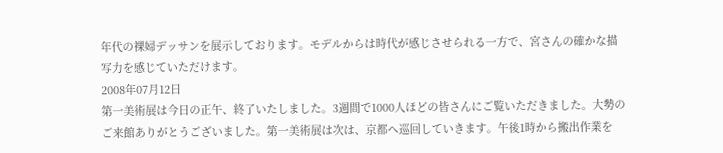年代の裸婦デッサンを展示しております。モデルからは時代が感じさせられる一方で、宮さんの確かな描写力を感じていただけます。
2008年07月12日
第一美術展は今日の正午、終了いたしました。3週間で1000人ほどの皆さんにご覧いただきました。大勢のご来館ありがとうございました。第一美術展は次は、京都へ巡回していきます。午後1時から搬出作業を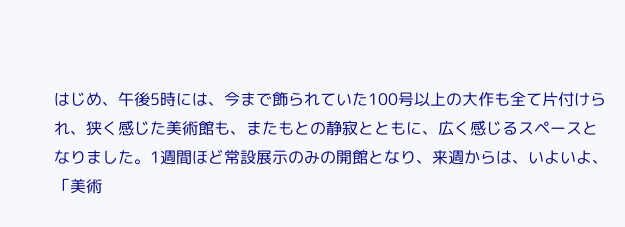はじめ、午後5時には、今まで飾られていた100号以上の大作も全て片付けられ、狭く感じた美術館も、またもとの静寂とともに、広く感じるスペースとなりました。1週間ほど常設展示のみの開館となり、来週からは、いよいよ、「美術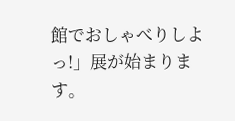館でおしゃべりしよっ!」展が始まります。